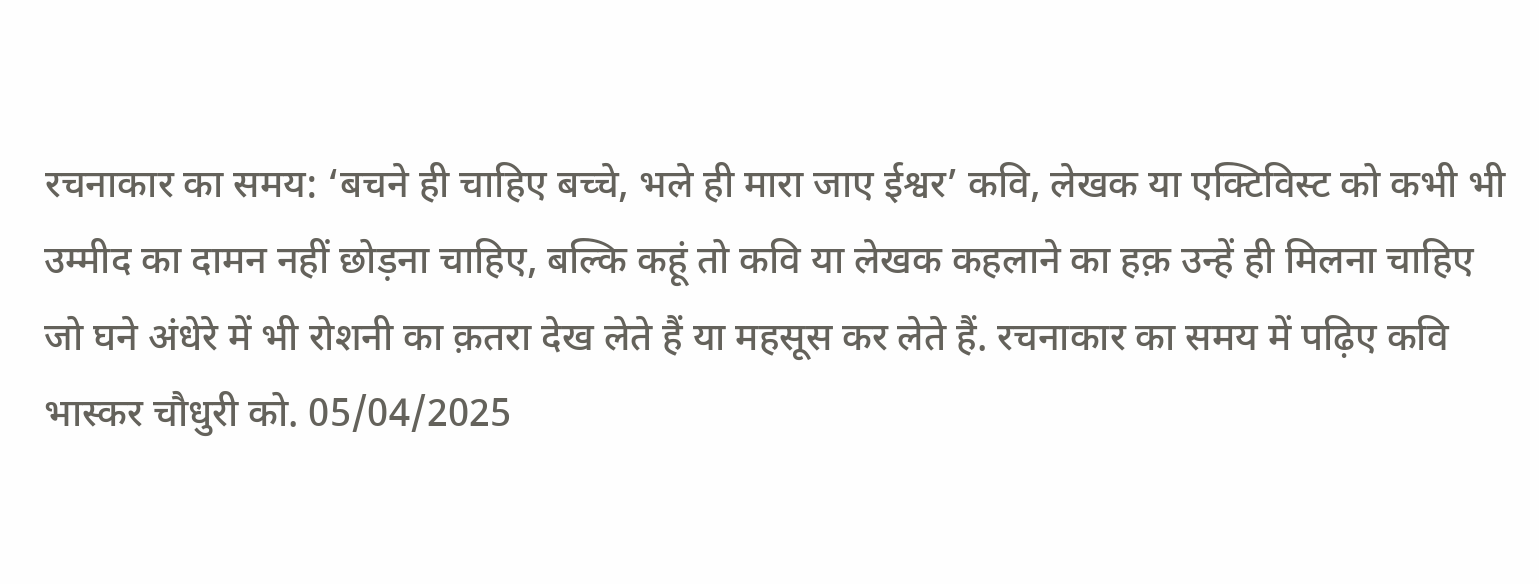रचनाकार का समय: ‘बचने ही चाहिए बच्चे, भले ही मारा जाए ईश्वर’ कवि, लेखक या एक्टिविस्ट को कभी भी उम्मीद का दामन नहीं छोड़ना चाहिए, बल्कि कहूं तो कवि या लेखक कहलाने का हक़ उन्हें ही मिलना चाहिए जो घने अंधेरे में भी रोशनी का क़तरा देख लेते हैं या महसूस कर लेते हैं. रचनाकार का समय में पढ़िए कवि भास्कर चौधुरी को. 05/04/2025